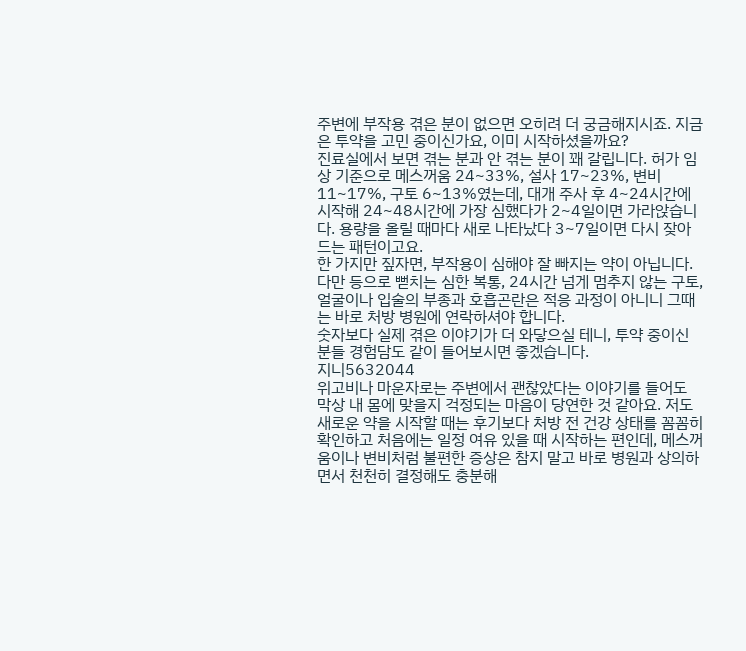주변에 부작용 겪은 분이 없으면 오히려 더 궁금해지시죠. 지금은 투약을 고민 중이신가요, 이미 시작하셨을까요?
진료실에서 보면 겪는 분과 안 겪는 분이 꽤 갈립니다. 허가 임상 기준으로 메스꺼움 24~33%, 설사 17~23%, 변비 11~17%, 구토 6~13%였는데, 대개 주사 후 4~24시간에 시작해 24~48시간에 가장 심했다가 2~4일이면 가라앉습니다. 용량을 올릴 때마다 새로 나타났다 3~7일이면 다시 잦아드는 패턴이고요.
한 가지만 짚자면, 부작용이 심해야 잘 빠지는 약이 아닙니다. 다만 등으로 뻗치는 심한 복통, 24시간 넘게 멈추지 않는 구토, 얼굴이나 입술의 부종과 호흡곤란은 적응 과정이 아니니 그때는 바로 처방 병원에 연락하셔야 합니다.
숫자보다 실제 겪은 이야기가 더 와닿으실 테니, 투약 중이신 분들 경험담도 같이 들어보시면 좋겠습니다.
지니5632044
위고비나 마운자로는 주변에서 괜찮았다는 이야기를 들어도 막상 내 몸에 맞을지 걱정되는 마음이 당연한 것 같아요. 저도 새로운 약을 시작할 때는 후기보다 처방 전 건강 상태를 꼼꼼히 확인하고 처음에는 일정 여유 있을 때 시작하는 편인데, 메스꺼움이나 변비처럼 불편한 증상은 참지 말고 바로 병원과 상의하면서 천천히 결정해도 충분해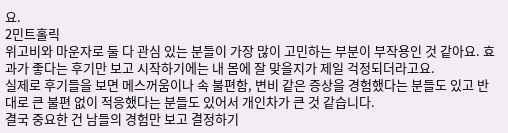요.
2민트홀릭
위고비와 마운자로 둘 다 관심 있는 분들이 가장 많이 고민하는 부분이 부작용인 것 같아요. 효과가 좋다는 후기만 보고 시작하기에는 내 몸에 잘 맞을지가 제일 걱정되더라고요.
실제로 후기들을 보면 메스꺼움이나 속 불편함, 변비 같은 증상을 경험했다는 분들도 있고 반대로 큰 불편 없이 적응했다는 분들도 있어서 개인차가 큰 것 같습니다.
결국 중요한 건 남들의 경험만 보고 결정하기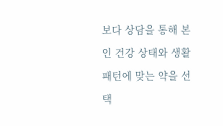보다 상담을 통해 본인 건강 상태와 생활 패턴에 맞는 약을 선택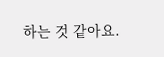하는 것 같아요.